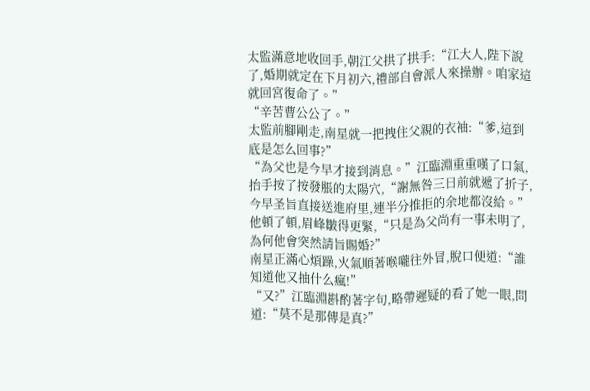太監滿意地收回手,朝江父拱了拱手:“江大人,陛下說了,婚期就定在下月初六,禮部自會派人來操辦。咱家這就回宮復命了。”
“辛苦曹公公了。”
太監前腳剛走,南星就一把拽住父親的衣袖:“爹,這到底是怎么回事?”
“為父也是今早才接到消息。”江臨淵重重嘆了口氣,抬手按了按發脹的太陽穴,“謝無咎三日前就遞了折子,今早圣旨直接送進府里,連半分推拒的余地都沒給。”他頓了頓,眉峰皺得更緊,“只是為父尚有一事未明了,為何他會突然請旨賜婚?”
南星正滿心煩躁,火氣順著喉嚨往外冒,脫口便道:“誰知道他又抽什么瘋!”
“又?”江臨淵斟酌著字句,略帶遲疑的看了她一眼,問道:“莫不是那傳是真?”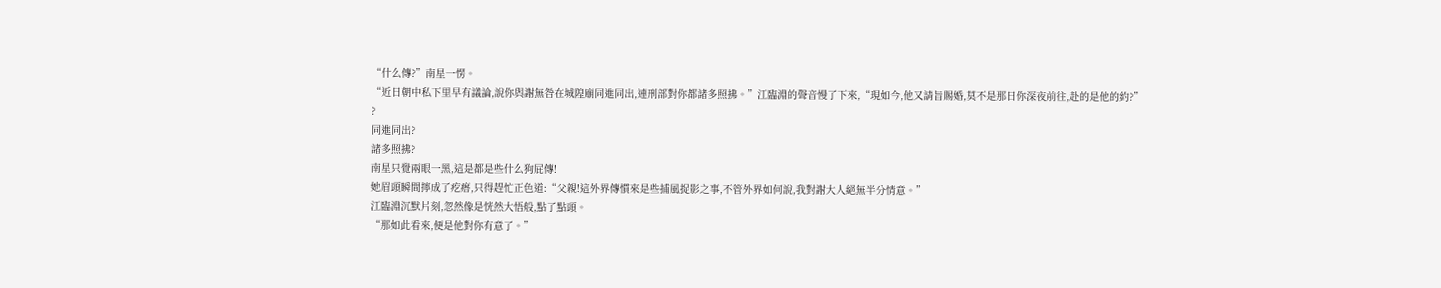“什么傳?”南星一愣。
“近日朝中私下里早有議論,說你與謝無咎在城隍廟同進同出,連刑部對你都諸多照拂。”江臨淵的聲音慢了下來,“現如今,他又請旨賜婚,莫不是那日你深夜前往,赴的是他的約?”
?
同進同出?
諸多照拂?
南星只覺兩眼一黑,這是都是些什么狗屁傳!
她眉頭瞬間擰成了疙瘩,只得趕忙正色道:“父親!這外界傳慣來是些捕風捉影之事,不管外界如何說,我對謝大人絕無半分情意。”
江臨淵沉默片刻,忽然像是恍然大悟般,點了點頭。
“那如此看來,便是他對你有意了。”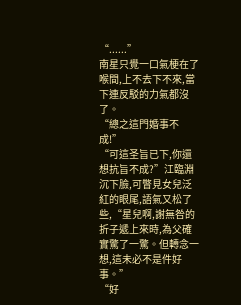“......”
南星只覺一口氣梗在了喉間,上不去下不來,當下連反駁的力氣都沒了。
“總之這門婚事不成!”
“可這圣旨已下,你還想抗旨不成?”江臨淵沉下臉,可瞥見女兒泛紅的眼尾,語氣又松了些,“星兒啊,謝無咎的折子遞上來時,為父確實驚了一驚。但轉念一想,這未必不是件好事。”
“好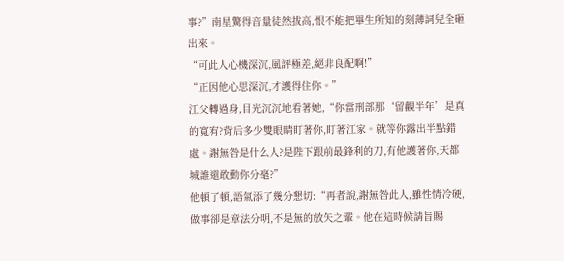事?”南星驚得音量徒然拔高,恨不能把畢生所知的刻薄詞兒全砸出來。
“可此人心機深沉,風評極差,絕非良配啊!”
“正因他心思深沉,才護得住你。”
江父轉過身,目光沉沉地看著她,“你當刑部那‘留觀半年’是真的寬宥?背后多少雙眼睛盯著你,盯著江家。就等你露出半點錯處。謝無咎是什么人?是陛下跟前最鋒利的刀,有他護著你,天都城誰還敢動你分毫?”
他頓了頓,語氣添了幾分懇切:“再者說,謝無咎此人,雖性情冷硬,做事卻是章法分明,不是無的放矢之輩。他在這時候請旨賜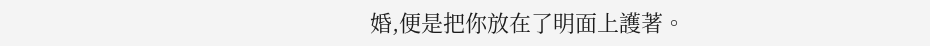婚,便是把你放在了明面上護著。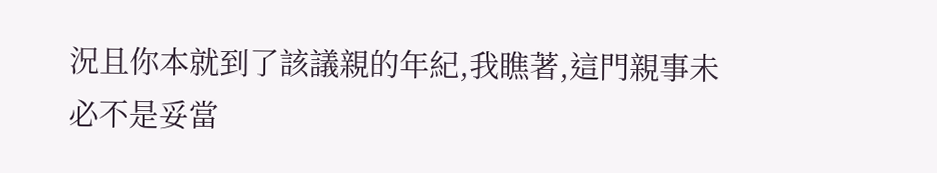況且你本就到了該議親的年紀,我瞧著,這門親事未必不是妥當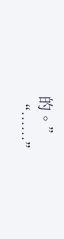的。”
“……”